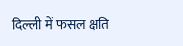दिल्ली में फसल क्षति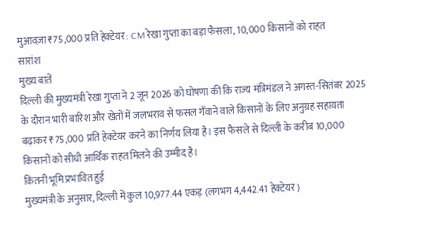मुआवज़ा ₹75,000 प्रति हेक्टेयर: CM रेखा गुप्ता का बड़ा फैसला, 10,000 किसानों को राहत
सारांश
मुख्य बातें
दिल्ली की मुख्यमंत्री रेखा गुप्ता ने 2 जून 2026 को घोषणा की कि राज्य मंत्रिमंडल ने अगस्त-सितंबर 2025 के दौरान भारी बारिश और खेतों में जलभराव से फसल गँवाने वाले किसानों के लिए अनुग्रह सहायता बढ़ाकर ₹75,000 प्रति हेक्टेयर करने का निर्णय लिया है। इस फैसले से दिल्ली के करीब 10,000 किसानों को सीधी आर्थिक राहत मिलने की उम्मीद है।
कितनी भूमि प्रभावित हुई
मुख्यमंत्री के अनुसार, दिल्ली में कुल 10,977.44 एकड़ (लगभग 4,442.41 हेक्टेयर)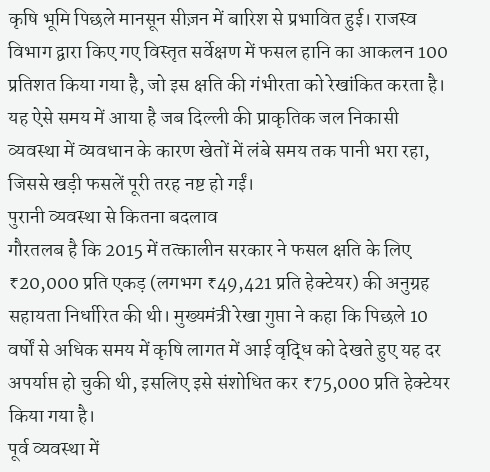कृषि भूमि पिछले मानसून सीज़न में बारिश से प्रभावित हुई। राजस्व विभाग द्वारा किए गए विस्तृत सर्वेक्षण में फसल हानि का आकलन 100 प्रतिशत किया गया है, जो इस क्षति की गंभीरता को रेखांकित करता है।
यह ऐसे समय में आया है जब दिल्ली की प्राकृतिक जल निकासी व्यवस्था में व्यवधान के कारण खेतों में लंबे समय तक पानी भरा रहा, जिससे खड़ी फसलें पूरी तरह नष्ट हो गईं।
पुरानी व्यवस्था से कितना बदलाव
गौरतलब है कि 2015 में तत्कालीन सरकार ने फसल क्षति के लिए ₹20,000 प्रति एकड़ (लगभग ₹49,421 प्रति हेक्टेयर) की अनुग्रह सहायता निर्धारित की थी। मुख्यमंत्री रेखा गुप्ता ने कहा कि पिछले 10 वर्षों से अधिक समय में कृषि लागत में आई वृद्धि को देखते हुए यह दर अपर्याप्त हो चुकी थी, इसलिए इसे संशोधित कर ₹75,000 प्रति हेक्टेयर किया गया है।
पूर्व व्यवस्था में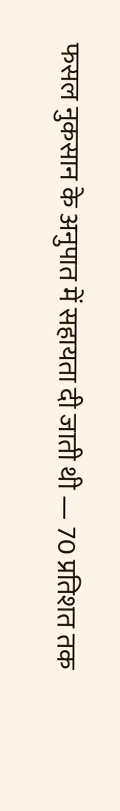फसल नुकसान के अनुपात में सहायता दी जाती थी — 70 प्रतिशत तक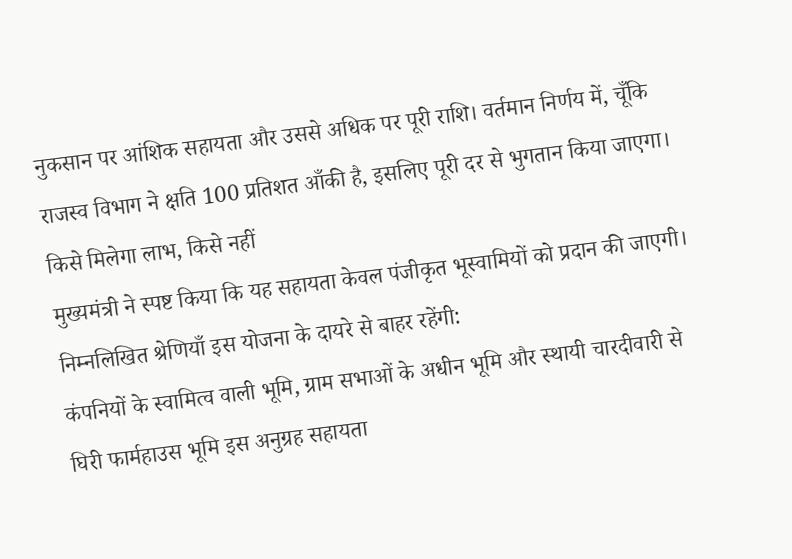नुकसान पर आंशिक सहायता और उससे अधिक पर पूरी राशि। वर्तमान निर्णय में, चूँकि राजस्व विभाग ने क्षति 100 प्रतिशत आँकी है, इसलिए पूरी दर से भुगतान किया जाएगा।
किसे मिलेगा लाभ, किसे नहीं
मुख्यमंत्री ने स्पष्ट किया कि यह सहायता केवल पंजीकृत भूस्वामियों को प्रदान की जाएगी। निम्नलिखित श्रेणियाँ इस योजना के दायरे से बाहर रहेंगी:
कंपनियों के स्वामित्व वाली भूमि, ग्राम सभाओं के अधीन भूमि और स्थायी चारदीवारी से घिरी फार्महाउस भूमि इस अनुग्रह सहायता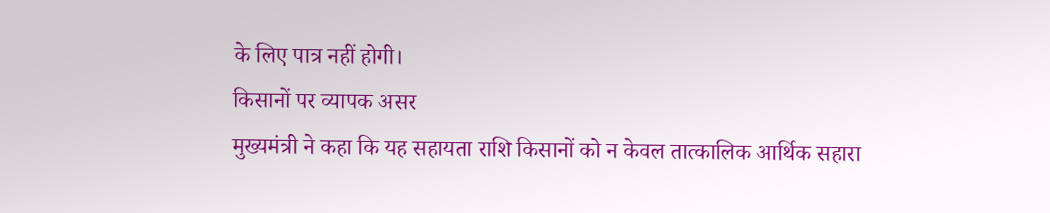के लिए पात्र नहीं होगी।
किसानों पर व्यापक असर
मुख्यमंत्री ने कहा कि यह सहायता राशि किसानों को न केवल तात्कालिक आर्थिक सहारा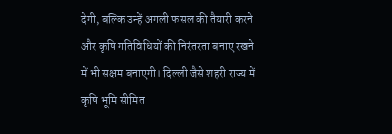देगी, बल्कि उन्हें अगली फसल की तैयारी करने और कृषि गतिविधियों की निरंतरता बनाए रखने में भी सक्षम बनाएगी। दिल्ली जैसे शहरी राज्य में कृषि भूमि सीमित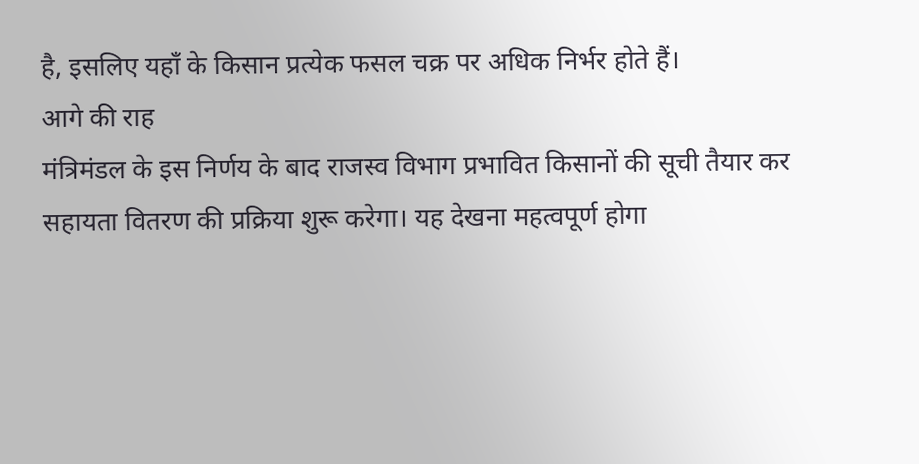है, इसलिए यहाँ के किसान प्रत्येक फसल चक्र पर अधिक निर्भर होते हैं।
आगे की राह
मंत्रिमंडल के इस निर्णय के बाद राजस्व विभाग प्रभावित किसानों की सूची तैयार कर सहायता वितरण की प्रक्रिया शुरू करेगा। यह देखना महत्वपूर्ण होगा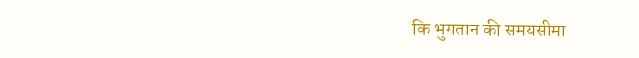कि भुगतान की समयसीमा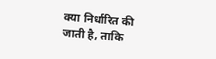क्या निर्धारित की जाती है, ताकि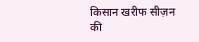किसान खरीफ सीज़न की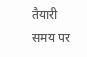तैयारी समय पर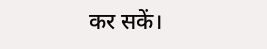कर सकें।